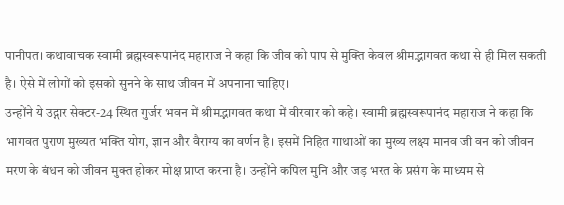पानीपत। कथावाचक स्वामी ब्रह्मस्वरूपानंद महाराज ने कहा कि जीव को पाप से मुक्ति केवल श्रीमद्भागवत कथा से ही मिल सकती है। ऐसे में लोगों को इसको सुनने के साथ जीवन में अपनाना चाहिए।
उन्होंने ये उद्गार सेक्टर-24 स्थित गुर्जर भवन में श्रीमद्भागवत कथा में वीरवार को कहे। स्वामी ब्रह्मस्वरूपानंद महाराज ने कहा कि भागवत पुराण मुख्यत भक्ति योग, ज्ञान और वैराग्य का वर्णन है। इसमें निहित गाथाओं का मुख्य लक्ष्य मानव जी वन को जीवन मरण के बंधन को जीवन मुक्त होकर मोक्ष प्राप्त करना है। उन्होंने कपिल मुनि और जड़ भरत के प्रसंग के माध्यम से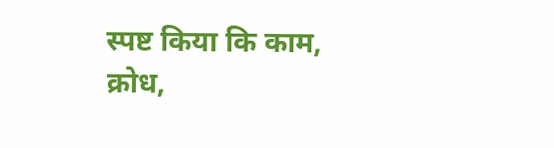स्पष्ट किया कि काम, क्रोध,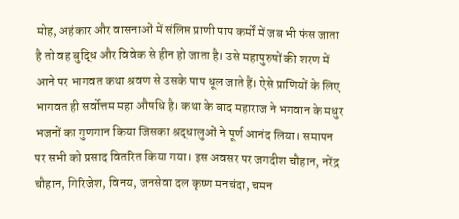मोह, अहंकार और वासनाओं में संलिप्त प्राणी पाप कर्मों में जब भी फंस जाता है तो वह बुद्धि और विवेक से हीन हो जाता है। उसे महापुरुषों की शरण में आने पर भागवत कथा श्रवण से उसके पाप धूल जाते हैं। ऐसे प्राणियों के लिए भागवत ही सर्वोत्तम महा औषधि है। कथा के बाद महाराज ने भगवान के मधुर भजनों का गुणगान किया जिसका श्रद्धालुओं ने पूर्ण आनंद लिया। समापन पर सभी को प्रसाद वितरित किया गया। इस अवसर पर जगदीश चौहान, नरेंद्र चौहान, गिरिजेश, विनय, जनसेवा दल कृष्ण मनचंदा, चमन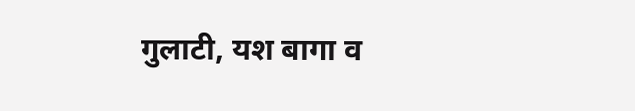गुलाटी, यश बागा व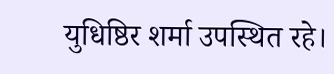युधिष्ठिर शर्मा उपस्थित रहे।